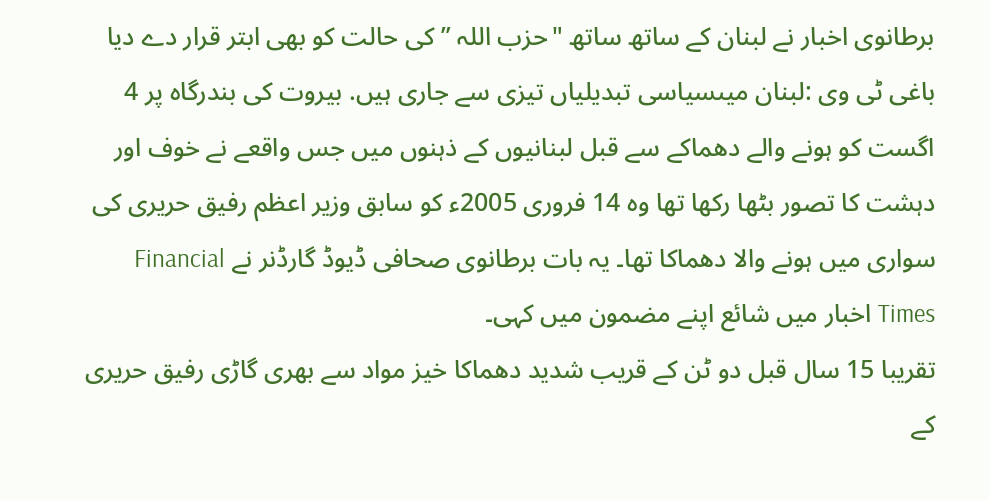برطانوی اخبار نے لبنان کے ساتھ ساتھ "حزب اللہ ” کی حالت کو بھی ابتر قرار دے دیا
باغی ٹی وی :لبنان میںسیاسی تبدیلیاں تیزی سے جاری ہیں. بیروت کی بندرگاہ پر 4 اگست کو ہونے والے دھماکے سے قبل لبنانیوں کے ذہنوں میں جس واقعے نے خوف اور دہشت کا تصور بٹھا رکھا تھا وہ 14 فروری 2005ء کو سابق وزیر اعظم رفیق حریری کی سواری میں ہونے والا دھماکا تھا۔ یہ بات برطانوی صحافی ڈیوڈ گارڈنر نے Financial Times اخبار میں شائع اپنے مضمون میں کہی۔
تقریبا 15 سال قبل دو ٹن کے قریب شدید دھماکا خیز مواد سے بھری گاڑی رفیق حریری کے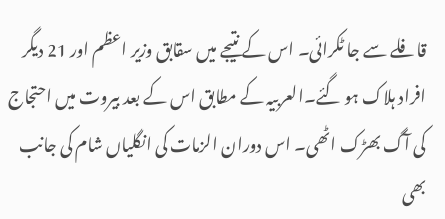قافلے سے جا ٹکرائی۔ اس کے نتیجے میں سقابق وزیر اعظم اور 21 دیگر افراد ہلاک ہو گئے۔العربیہ کے مطابق اس کے بعد بیروت میں احتجاج کی آگ بھڑک اٹھی۔ اس دوران الزمات کی انگلیاں شام کی جانب بھی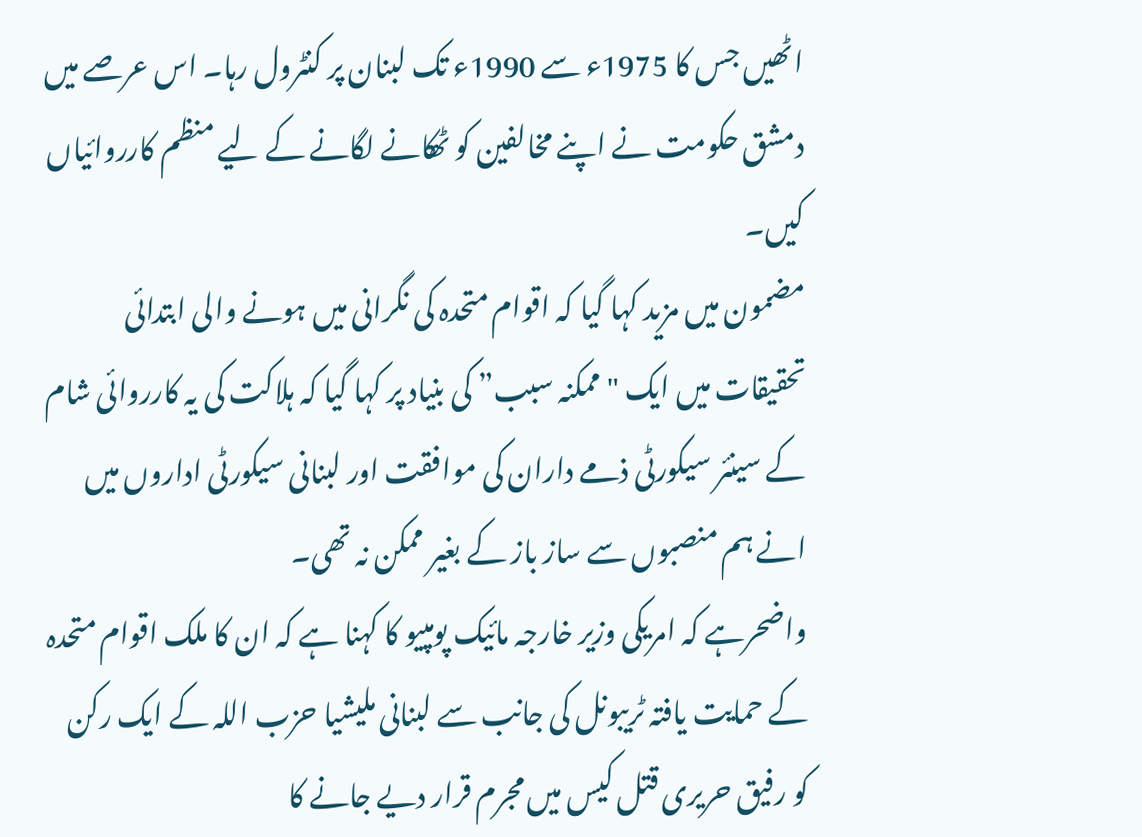اٹھیں جس کا 1975ء سے 1990ء تک لبنان پر کنٹرول رہا۔ اس عرصے میں دمشق حکومت نے اپنے مخالفین کو ٹھکانے لگانے کے لیے منظم کارروائیاں کیں۔
مضمون میں مزید کہا گیا کہ اقوام متحدہ کی نگرانی میں ہونے والی ابتدائی تحقیقات میں ایک "ممکنہ سبب” کی بنیاد پر کہا گیا کہ ہلاکت کی یہ کارروائی شام کے سینئر سیکورٹی ذمے داران کی موافقت اور لبنانی سیکورٹی اداروں میں انے ہم منصبوں سے ساز باز کے بغیر ممکن نہ تھی۔
واضحرہے کہ امریکی وزیر خارجہ مائیک پومپیو کا کہنا ہے کہ ان کا ملک اقوام متحدہ کے حمایت یافتہ ٹریبونل کی جانب سے لبنانی ملیشیا حزب اللہ کے ایک رکن کو رفیق حریری قتل کیس میں مجرم قرار دیے جانے کا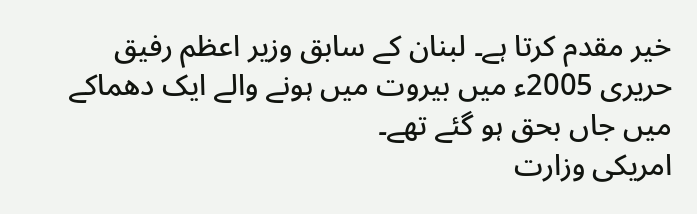خیر مقدم کرتا ہے۔ لبنان کے سابق وزیر اعظم رفیق حریری 2005ء میں بیروت میں ہونے والے ایک دھماکے میں جاں بحق ہو گئے تھے۔
امریکی وزارت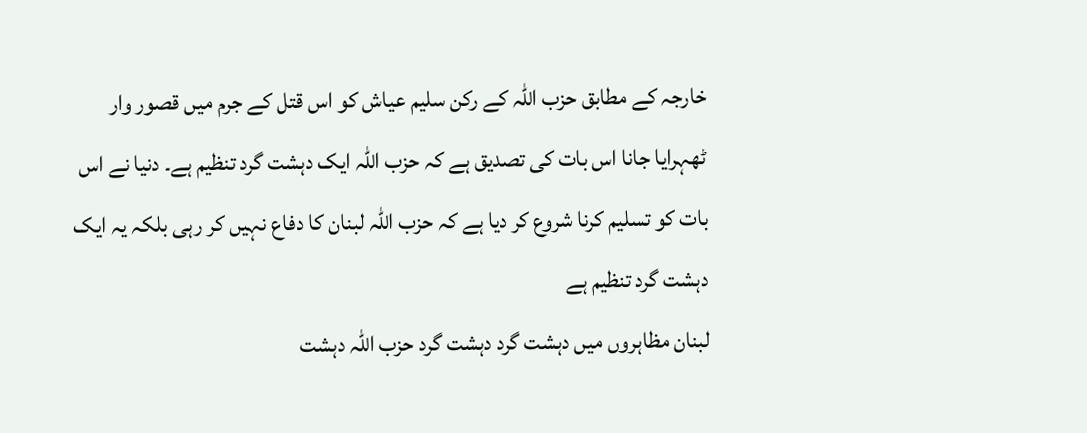خارجہ کے مطابق حزب اللہ کے رکن سلیم عیاش کو اس قتل کے جرم میں قصور وار ٹھہرایا جانا اس بات کی تصدیق ہے کہ حزب اللہ ایک دہشت گرد تنظیم ہے۔ دنیا نے اس بات کو تسلیم کرنا شروع کر دیا ہے کہ حزب اللہ لبنان کا دفاع نہیں کر رہی بلکہ یہ ایک دہشت گرد تنظیم ہے
لبنان مظاہروں میں دہشت گرد دہشت گرد حزب اللہ دہشت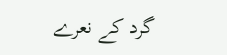گرد کے نعرے